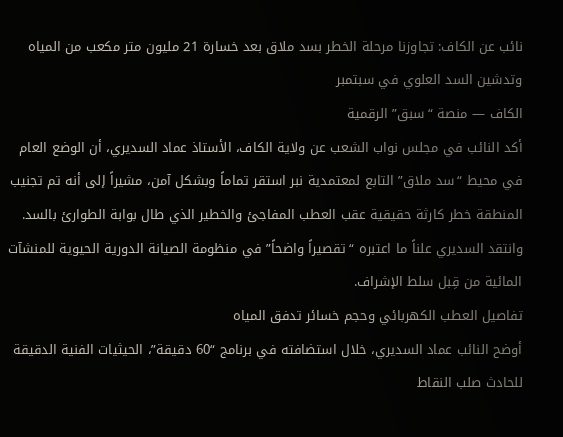نائب عن الكاف: تجاوزنا مرحلة الخطر بسد ملاق بعد خسارة 21 مليون متر مكعب من المياه وتدشين السد العلوي في سبتمبر
الكاف — منصة “سبق” الرقمية
أكد النائب في مجلس نواب الشعب عن ولاية الكاف، الأستاذ عماد السديري، أن الوضع العام في محيط “سد ملاق” التابع لمعتمدية نبر استقر تماماً وبشكل آمن، مشيراً إلى أنه تم تجنيب المنطقة خطر كارثة حقيقية عقب العطب المفاجئ والخطير الذي طال بوابة الطوارئ بالسد.
وانتقد السديري علناً ما اعتبره “تقصيراً واضحاً” في منظومة الصيانة الدورية الحيوية للمنشآت المائية من قِبل سلط الإشراف.
تفاصيل العطب الكهربائي وحجم خسائر تدفق المياه
أوضح النائب عماد السديري، خلال استضافته في برنامج “60 دقيقة”، الحيثيات الفنية الدقيقة للحادث صلب النقاط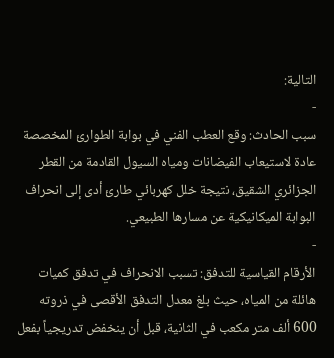التالية:
-
سبب الحادث: وقع العطب الفني في بوابة الطوارئ المخصصة عادة لاستيعاب الفيضانات ومياه السيول القادمة من القطر الجزائري الشقيق، نتيجة خلل كهربائي طارئ أدى إلى انحراف البوابة الميكانيكية عن مسارها الطبيعي.
-
الأرقام القياسية للتدفق: تسبب الانحراف في تدفق كميات هائلة من المياه، حيث بلغ معدل التدفق الأقصى في ذروته 600 ألف متر مكعب في الثانية، قبل أن ينخفض تدريجياً بفعل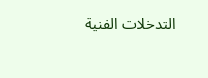التدخلات الفنية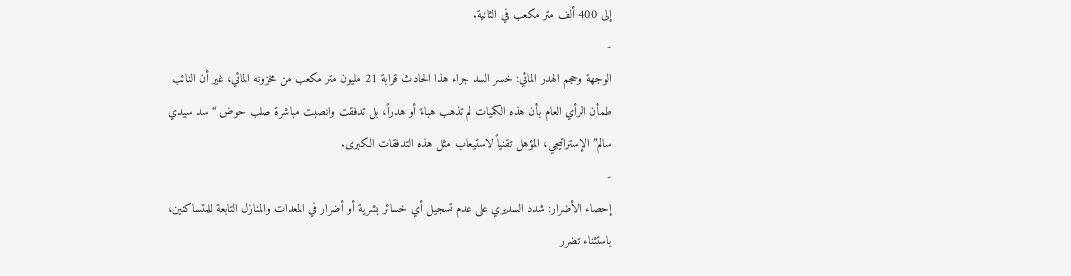إلى 400 ألف متر مكعب في الثانية.
-
الوجهة وحجم الهدر المائي: خسر السد جراء هذا الحادث قرابة 21 مليون متر مكعب من مخزونه المائي، غير أن النائب طمأن الرأي العام بأن هذه الكميات لم تذهب هباءً أو هدراً، بل تدفقت وانصبت مباشرة صلب حوض “سد سيدي سالم” الإستراتيجي، المؤهل تقنياً لاستيعاب مثل هذه التدفقات الكبرى.
-
إحصاء الأضرار: شدد السديري على عدم تسجيل أي خسائر بشرية أو أضرار في المعدات والمنازل التابعة للمتساكنين، باستثناء تضرر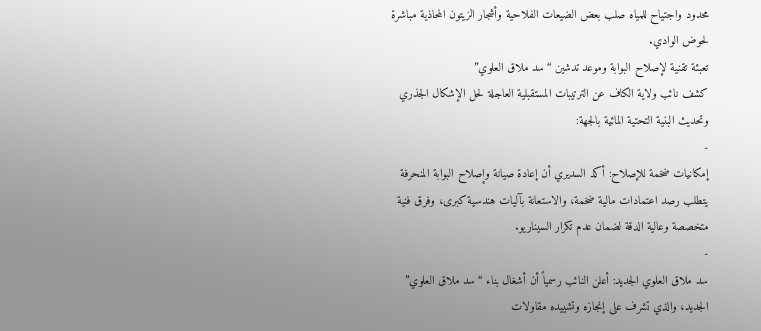محدود واجتياح للمياه صلب بعض الضيعات الفلاحية وأشجار الزيتون المحاذية مباشرة لحوض الوادي.
تعبئة تقنية لإصلاح البوابة وموعد تدشين “سد ملاق العلوي”
كشف نائب ولاية الكاف عن الترتيبات المستقبلية العاجلة لحل الإشكال الجذري وتحديث البنية التحتية المائية بالجهة:
-
إمكانيات ضخمة للإصلاح: أكد السديري أن إعادة صيانة وإصلاح البوابة المنحرفة يتطلب رصد اعتمادات مالية ضخمة، والاستعانة بآليات هندسية كبرى، وفرق فنية متخصصة وعالية الدقة لضمان عدم تكرار السيناريو.
-
سد ملاق العلوي الجديد: أعلن النائب رسمياً أن أشغال بناء “سد ملاق العلوي” الجديد، والذي تشرف على إنجازه وتشييده مقاولات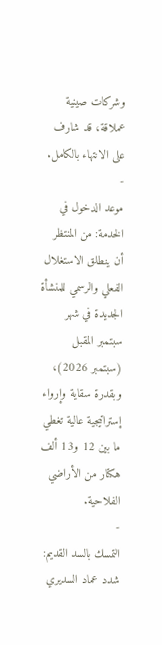وشركات صينية عملاقة، قد شارف على الانتهاء بالكامل.
-
موعد الدخول في الخدمة: من المنتظر أن ينطلق الاستغلال الفعلي والرسمي للمنشأة الجديدة في شهر سبتمبر المقبل (سبتمبر 2026)، وبقدرة سقاية وإرواء إستراتيجية عالية تغطي ما بين 12 و13 ألف هكتار من الأراضي الفلاحية.
-
التمسك بالسد القديم: شدد عماد السديري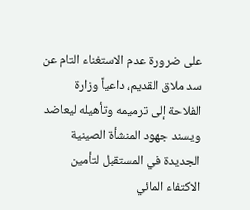على ضرورة عدم الاستغناء التام عن سد ملاق القديم، داعياً وزارة الفلاحة إلى ترميمه وتأهيله ليعاضد ويسند جهود المنشأة الصينية الجديدة في المستقبل لتأمين الاكتفاء المائي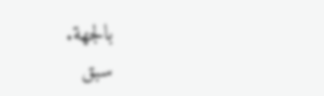بالجهة.
سبق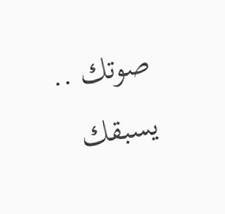صوتك .. يسبقك